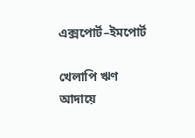এক্সপোর্ট–ইমপোর্ট

খেলাপি ঋণ আদায়ে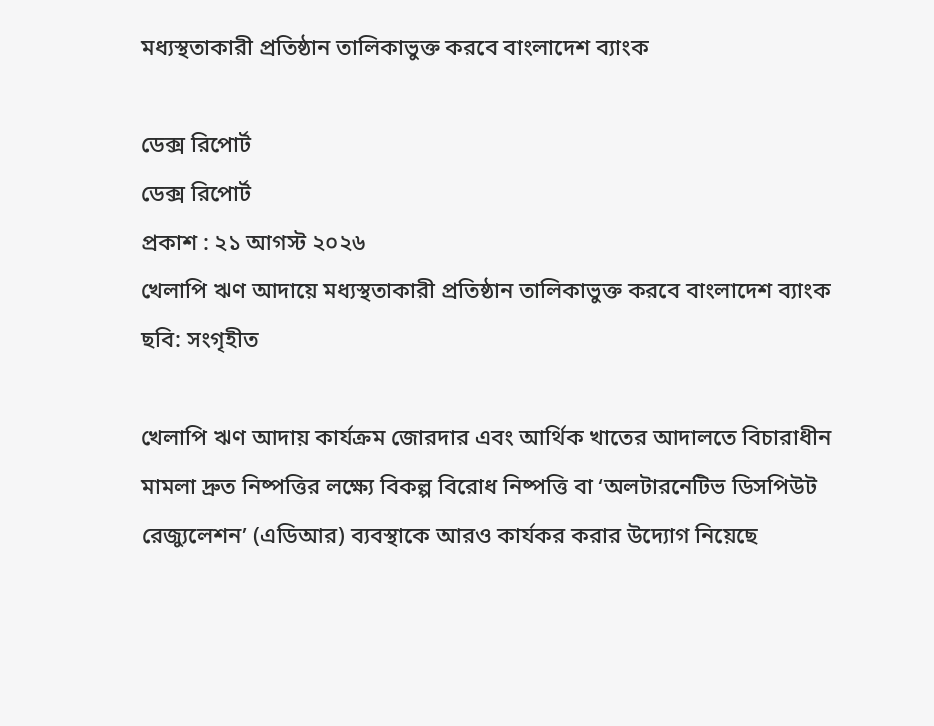মধ্যস্থতাকারী প্রতিষ্ঠান তালিকাভুক্ত করবে বাংলাদেশ ব্যাংক

ডেক্স রিপোর্ট
ডেক্স রিপোর্ট
প্রকাশ : ২১ আগস্ট ২০২৬
খেলাপি ঋণ আদায়ে মধ্যস্থতাকারী প্রতিষ্ঠান তালিকাভুক্ত করবে বাংলাদেশ ব্যাংক
ছবি: সংগৃহীত

খেলাপি ঋণ আদায় কার্যক্রম জোরদার এবং আর্থিক খাতের আদালতে বিচারাধীন মামলা দ্রুত নিষ্পত্তির লক্ষ্যে বিকল্প বিরোধ নিষ্পত্তি বা ‘অলটারনেটিভ ডিসপিউট রেজ্যুলেশন’ (এডিআর) ব্যবস্থাকে আরও কার্যকর করার উদ্যোগ নিয়েছে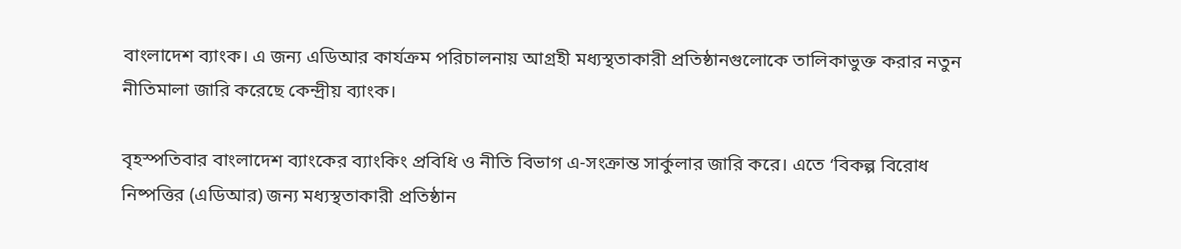বাংলাদেশ ব্যাংক। এ জন্য এডিআর কার্যক্রম পরিচালনায় আগ্রহী মধ্যস্থতাকারী প্রতিষ্ঠানগুলোকে তালিকাভুক্ত করার নতুন নীতিমালা জারি করেছে কেন্দ্রীয় ব্যাংক।

বৃহস্পতিবার বাংলাদেশ ব্যাংকের ব্যাংকিং প্রবিধি ও নীতি বিভাগ এ-সংক্রান্ত সার্কুলার জারি করে। এতে ‘বিকল্প বিরোধ নিষ্পত্তির (এডিআর) জন্য মধ্যস্থতাকারী প্রতিষ্ঠান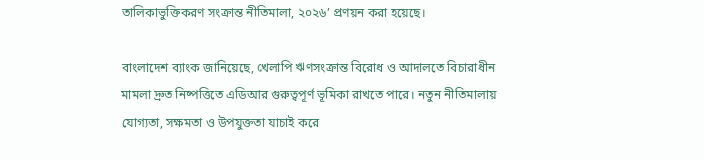তালিকাভুক্তিকরণ সংক্রান্ত নীতিমালা, ২০২৬’ প্রণয়ন করা হয়েছে।

বাংলাদেশ ব্যাংক জানিয়েছে, খেলাপি ঋণসংক্রান্ত বিরোধ ও আদালতে বিচারাধীন মামলা দ্রুত নিষ্পত্তিতে এডিআর গুরুত্বপূর্ণ ভূমিকা রাখতে পারে। নতুন নীতিমালায় যোগ্যতা, সক্ষমতা ও উপযুক্ততা যাচাই করে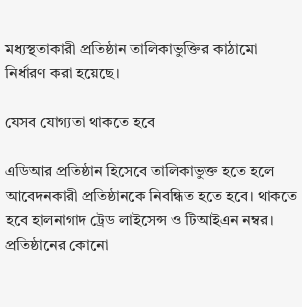মধ্যস্থতাকারী প্রতিষ্ঠান তালিকাভুক্তির কাঠামো নির্ধারণ করা হয়েছে।

যেসব যোগ্যতা থাকতে হবে

এডিআর প্রতিষ্ঠান হিসেবে তালিকাভুক্ত হতে হলে আবেদনকারী প্রতিষ্ঠানকে নিবন্ধিত হতে হবে। থাকতে হবে হালনাগাদ ট্রেড লাইসেন্স ও টিআইএন নম্বর। প্রতিষ্ঠানের কোনো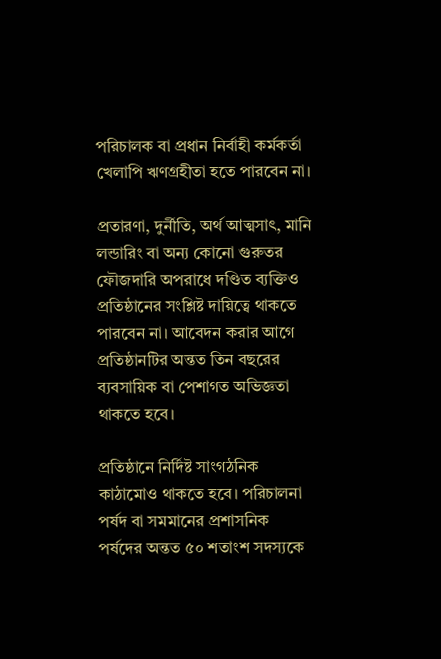পরিচালক বা প্রধান নির্বাহী কর্মকর্তা খেলাপি ঋণগ্রহীতা হতে পারবেন না।

প্রতারণা, দুর্নীতি, অর্থ আত্মসাৎ, মানি লন্ডারিং বা অন্য কোনো গুরুতর ফৌজদারি অপরাধে দণ্ডিত ব্যক্তিও প্রতিষ্ঠানের সংশ্লিষ্ট দায়িত্বে থাকতে পারবেন না। আবেদন করার আগে প্রতিষ্ঠানটির অন্তত তিন বছরের ব্যবসায়িক বা পেশাগত অভিজ্ঞতা থাকতে হবে।

প্রতিষ্ঠানে নির্দিষ্ট সাংগঠনিক কাঠামোও থাকতে হবে। পরিচালনা পর্ষদ বা সমমানের প্রশাসনিক পর্ষদের অন্তত ৫০ শতাংশ সদস্যকে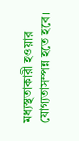মধ্যস্থতাকারী হওয়ার যোগ্যতাসম্পন্ন হতে হবে।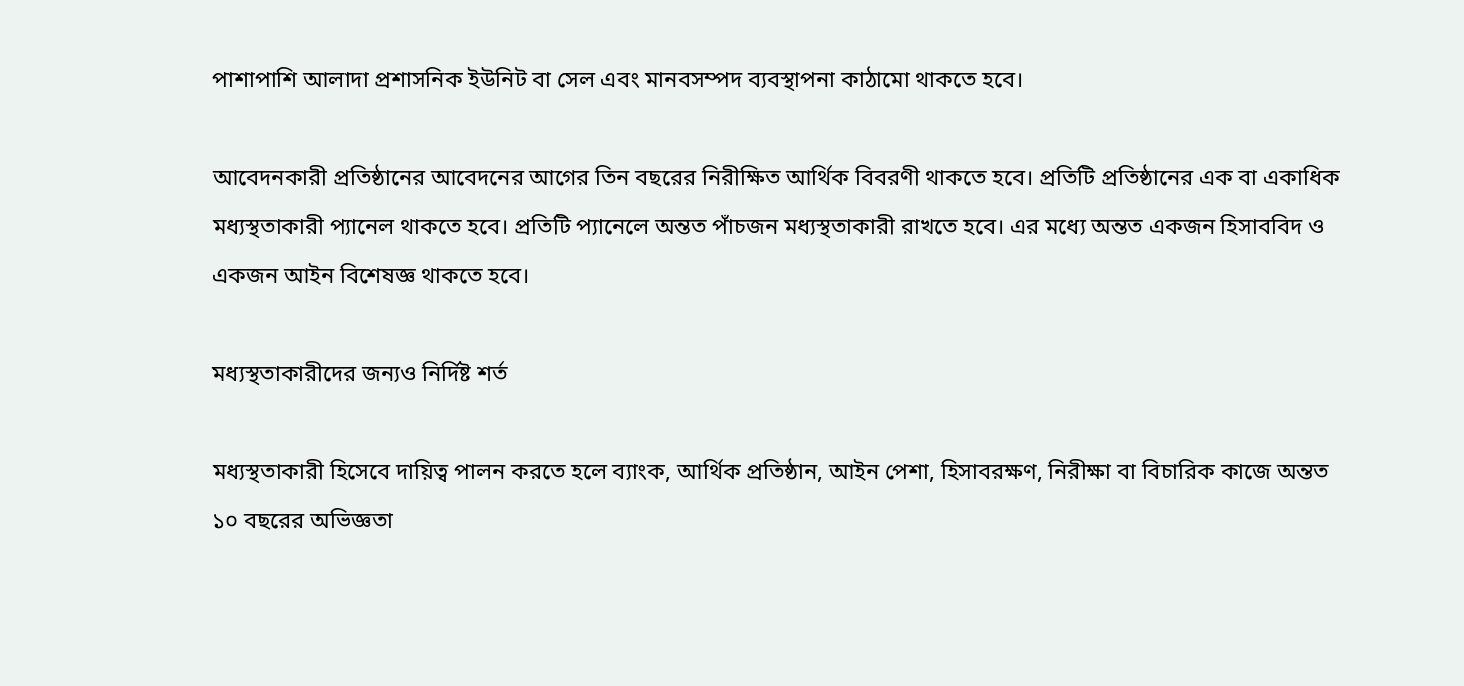পাশাপাশি আলাদা প্রশাসনিক ইউনিট বা সেল এবং মানবসম্পদ ব্যবস্থাপনা কাঠামো থাকতে হবে।

আবেদনকারী প্রতিষ্ঠানের আবেদনের আগের তিন বছরের নিরীক্ষিত আর্থিক বিবরণী থাকতে হবে। প্রতিটি প্রতিষ্ঠানের এক বা একাধিক মধ্যস্থতাকারী প্যানেল থাকতে হবে। প্রতিটি প্যানেলে অন্তত পাঁচজন মধ্যস্থতাকারী রাখতে হবে। এর মধ্যে অন্তত একজন হিসাববিদ ও একজন আইন বিশেষজ্ঞ থাকতে হবে।

মধ্যস্থতাকারীদের জন্যও নির্দিষ্ট শর্ত

মধ্যস্থতাকারী হিসেবে দায়িত্ব পালন করতে হলে ব্যাংক, আর্থিক প্রতিষ্ঠান, আইন পেশা, হিসাবরক্ষণ, নিরীক্ষা বা বিচারিক কাজে অন্তত ১০ বছরের অভিজ্ঞতা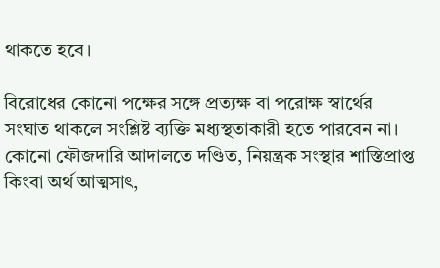থাকতে হবে।

বিরোধের কোনো পক্ষের সঙ্গে প্রত্যক্ষ বা পরোক্ষ স্বার্থের সংঘাত থাকলে সংশ্লিষ্ট ব্যক্তি মধ্যস্থতাকারী হতে পারবেন না। কোনো ফৌজদারি আদালতে দণ্ডিত, নিয়ন্ত্রক সংস্থার শাস্তিপ্রাপ্ত কিংবা অর্থ আত্মসাৎ,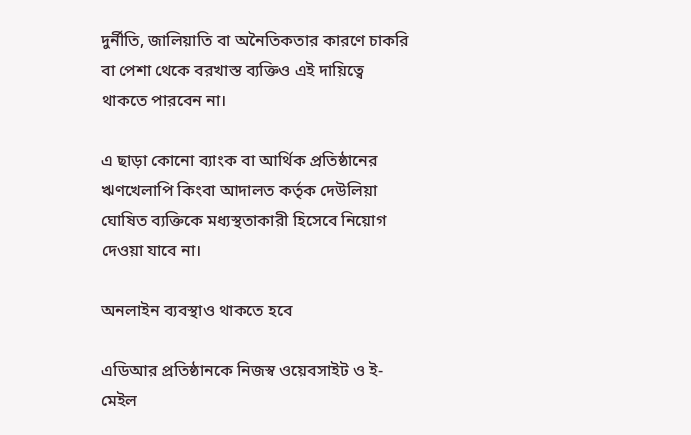দুর্নীতি, জালিয়াতি বা অনৈতিকতার কারণে চাকরি বা পেশা থেকে বরখাস্ত ব্যক্তিও এই দায়িত্বে থাকতে পারবেন না।

এ ছাড়া কোনো ব্যাংক বা আর্থিক প্রতিষ্ঠানের ঋণখেলাপি কিংবা আদালত কর্তৃক দেউলিয়া ঘোষিত ব্যক্তিকে মধ্যস্থতাকারী হিসেবে নিয়োগ দেওয়া যাবে না।

অনলাইন ব্যবস্থাও থাকতে হবে

এডিআর প্রতিষ্ঠানকে নিজস্ব ওয়েবসাইট ও ই-মেইল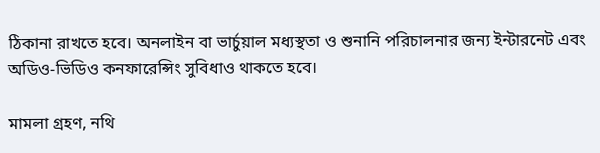ঠিকানা রাখতে হবে। অনলাইন বা ভার্চুয়াল মধ্যস্থতা ও শুনানি পরিচালনার জন্য ইন্টারনেট এবং অডিও-ভিডিও কনফারেন্সিং সুবিধাও থাকতে হবে।

মামলা গ্রহণ, নথি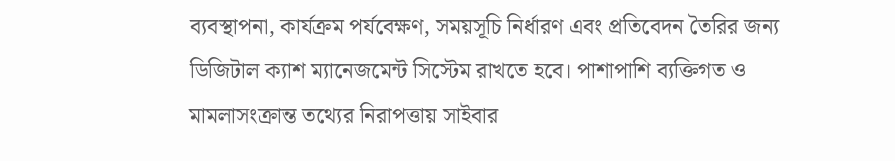ব্যবস্থাপনা, কার্যক্রম পর্যবেক্ষণ, সময়সূচি নির্ধারণ এবং প্রতিবেদন তৈরির জন্য ডিজিটাল ক্যাশ ম্যানেজমেন্ট সিস্টেম রাখতে হবে। পাশাপাশি ব্যক্তিগত ও মামলাসংক্রান্ত তথ্যের নিরাপত্তায় সাইবার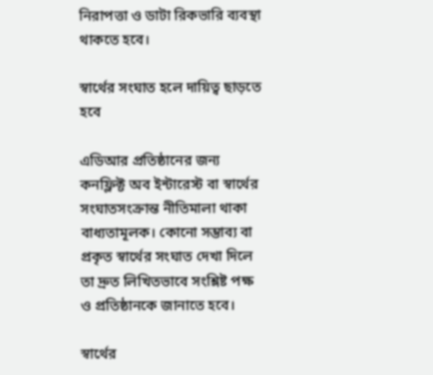নিরাপত্তা ও ডাটা রিকভারি ব্যবস্থা থাকতে হবে।

স্বার্থের সংঘাত হলে দায়িত্ব ছাড়তে হবে

এডিআর প্রতিষ্ঠানের জন্য কনফ্লিক্ট অব ইন্টারেস্ট বা স্বার্থের সংঘাতসংক্রান্ত নীতিমালা থাকা বাধ্যতামূলক। কোনো সম্ভাব্য বা প্রকৃত স্বার্থের সংঘাত দেখা দিলে তা দ্রুত লিখিতভাবে সংশ্লিষ্ট পক্ষ ও প্রতিষ্ঠানকে জানাতে হবে।

স্বার্থের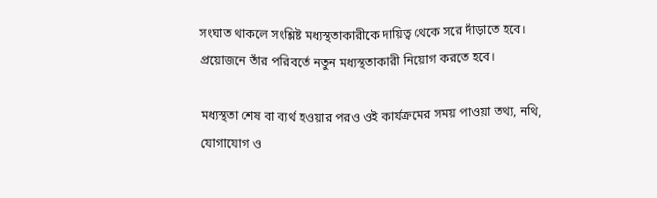সংঘাত থাকলে সংশ্লিষ্ট মধ্যস্থতাকারীকে দায়িত্ব থেকে সরে দাঁড়াতে হবে। প্রয়োজনে তাঁর পরিবর্তে নতুন মধ্যস্থতাকারী নিয়োগ করতে হবে।

মধ্যস্থতা শেষ বা ব্যর্থ হওয়ার পরও ওই কার্যক্রমের সময় পাওয়া তথ্য, নথি, যোগাযোগ ও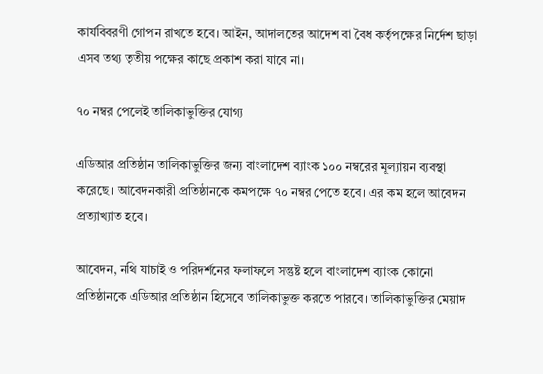কার্যবিবরণী গোপন রাখতে হবে। আইন, আদালতের আদেশ বা বৈধ কর্তৃপক্ষের নির্দেশ ছাড়া এসব তথ্য তৃতীয় পক্ষের কাছে প্রকাশ করা যাবে না।

৭০ নম্বর পেলেই তালিকাভুক্তির যোগ্য

এডিআর প্রতিষ্ঠান তালিকাভুক্তির জন্য বাংলাদেশ ব্যাংক ১০০ নম্বরের মূল্যায়ন ব্যবস্থা করেছে। আবেদনকারী প্রতিষ্ঠানকে কমপক্ষে ৭০ নম্বর পেতে হবে। এর কম হলে আবেদন প্রত্যাখ্যাত হবে।

আবেদন, নথি যাচাই ও পরিদর্শনের ফলাফলে সন্তুষ্ট হলে বাংলাদেশ ব্যাংক কোনো প্রতিষ্ঠানকে এডিআর প্রতিষ্ঠান হিসেবে তালিকাভুক্ত করতে পারবে। তালিকাভুক্তির মেয়াদ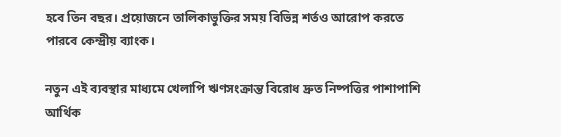হবে তিন বছর। প্রয়োজনে তালিকাভুক্তির সময় বিভিন্ন শর্তও আরোপ করতে পারবে কেন্দ্রীয় ব্যাংক।

নতুন এই ব্যবস্থার মাধ্যমে খেলাপি ঋণসংক্রান্ত বিরোধ দ্রুত নিষ্পত্তির পাশাপাশি আর্থিক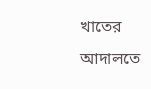খাতের আদালতে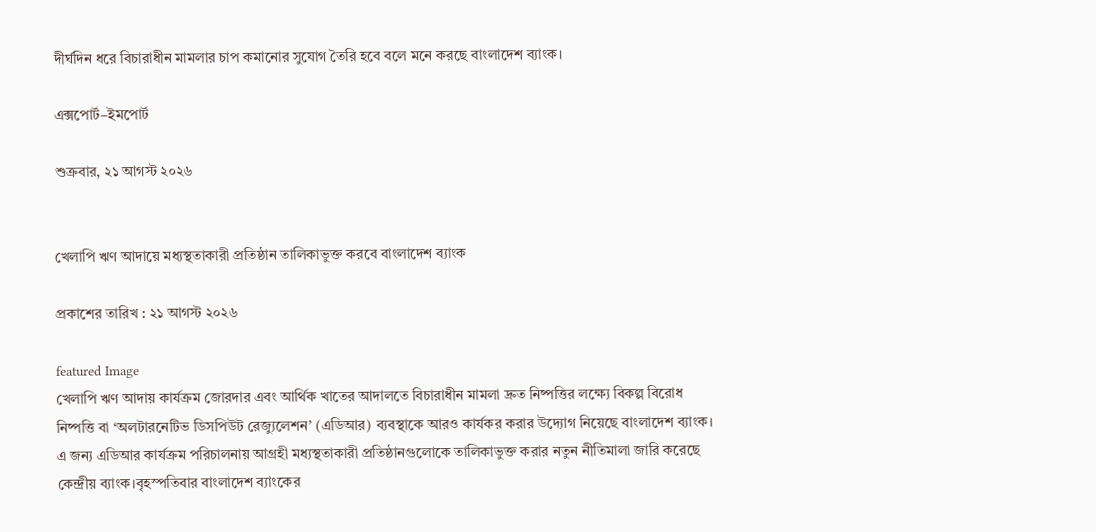দীর্ঘদিন ধরে বিচারাধীন মামলার চাপ কমানোর সুযোগ তৈরি হবে বলে মনে করছে বাংলাদেশ ব্যাংক।

এক্সপোর্ট–ইমপোর্ট

শুক্রবার, ২১ আগস্ট ২০২৬


খেলাপি ঋণ আদায়ে মধ্যস্থতাকারী প্রতিষ্ঠান তালিকাভুক্ত করবে বাংলাদেশ ব্যাংক

প্রকাশের তারিখ : ২১ আগস্ট ২০২৬

featured Image
খেলাপি ঋণ আদায় কার্যক্রম জোরদার এবং আর্থিক খাতের আদালতে বিচারাধীন মামলা দ্রুত নিষ্পত্তির লক্ষ্যে বিকল্প বিরোধ নিষ্পত্তি বা ‘অলটারনেটিভ ডিসপিউট রেজ্যুলেশন’ (এডিআর) ব্যবস্থাকে আরও কার্যকর করার উদ্যোগ নিয়েছে বাংলাদেশ ব্যাংক। এ জন্য এডিআর কার্যক্রম পরিচালনায় আগ্রহী মধ্যস্থতাকারী প্রতিষ্ঠানগুলোকে তালিকাভুক্ত করার নতুন নীতিমালা জারি করেছে কেন্দ্রীয় ব্যাংক।বৃহস্পতিবার বাংলাদেশ ব্যাংকের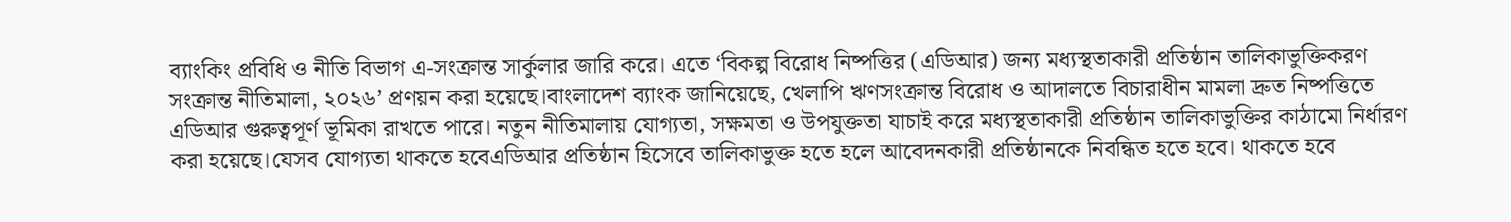ব্যাংকিং প্রবিধি ও নীতি বিভাগ এ-সংক্রান্ত সার্কুলার জারি করে। এতে ‘বিকল্প বিরোধ নিষ্পত্তির (এডিআর) জন্য মধ্যস্থতাকারী প্রতিষ্ঠান তালিকাভুক্তিকরণ সংক্রান্ত নীতিমালা, ২০২৬’ প্রণয়ন করা হয়েছে।বাংলাদেশ ব্যাংক জানিয়েছে, খেলাপি ঋণসংক্রান্ত বিরোধ ও আদালতে বিচারাধীন মামলা দ্রুত নিষ্পত্তিতে এডিআর গুরুত্বপূর্ণ ভূমিকা রাখতে পারে। নতুন নীতিমালায় যোগ্যতা, সক্ষমতা ও উপযুক্ততা যাচাই করে মধ্যস্থতাকারী প্রতিষ্ঠান তালিকাভুক্তির কাঠামো নির্ধারণ করা হয়েছে।যেসব যোগ্যতা থাকতে হবেএডিআর প্রতিষ্ঠান হিসেবে তালিকাভুক্ত হতে হলে আবেদনকারী প্রতিষ্ঠানকে নিবন্ধিত হতে হবে। থাকতে হবে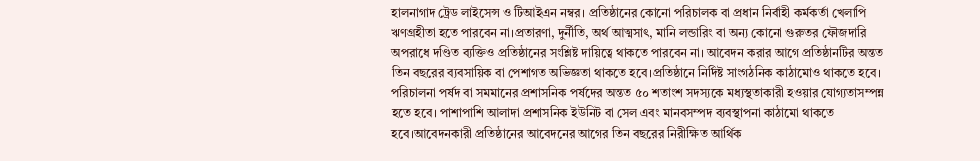হালনাগাদ ট্রেড লাইসেন্স ও টিআইএন নম্বর। প্রতিষ্ঠানের কোনো পরিচালক বা প্রধান নির্বাহী কর্মকর্তা খেলাপি ঋণগ্রহীতা হতে পারবেন না।প্রতারণা, দুর্নীতি, অর্থ আত্মসাৎ, মানি লন্ডারিং বা অন্য কোনো গুরুতর ফৌজদারি অপরাধে দণ্ডিত ব্যক্তিও প্রতিষ্ঠানের সংশ্লিষ্ট দায়িত্বে থাকতে পারবেন না। আবেদন করার আগে প্রতিষ্ঠানটির অন্তত তিন বছরের ব্যবসায়িক বা পেশাগত অভিজ্ঞতা থাকতে হবে।প্রতিষ্ঠানে নির্দিষ্ট সাংগঠনিক কাঠামোও থাকতে হবে। পরিচালনা পর্ষদ বা সমমানের প্রশাসনিক পর্ষদের অন্তত ৫০ শতাংশ সদস্যকে মধ্যস্থতাকারী হওয়ার যোগ্যতাসম্পন্ন হতে হবে। পাশাপাশি আলাদা প্রশাসনিক ইউনিট বা সেল এবং মানবসম্পদ ব্যবস্থাপনা কাঠামো থাকতে হবে।আবেদনকারী প্রতিষ্ঠানের আবেদনের আগের তিন বছরের নিরীক্ষিত আর্থিক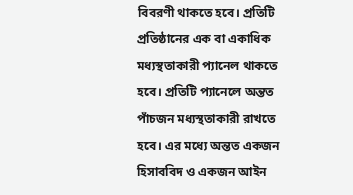বিবরণী থাকতে হবে। প্রতিটি প্রতিষ্ঠানের এক বা একাধিক মধ্যস্থতাকারী প্যানেল থাকতে হবে। প্রতিটি প্যানেলে অন্তত পাঁচজন মধ্যস্থতাকারী রাখতে হবে। এর মধ্যে অন্তত একজন হিসাববিদ ও একজন আইন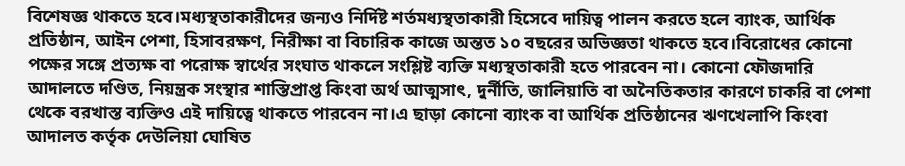বিশেষজ্ঞ থাকতে হবে।মধ্যস্থতাকারীদের জন্যও নির্দিষ্ট শর্তমধ্যস্থতাকারী হিসেবে দায়িত্ব পালন করতে হলে ব্যাংক, আর্থিক প্রতিষ্ঠান, আইন পেশা, হিসাবরক্ষণ, নিরীক্ষা বা বিচারিক কাজে অন্তত ১০ বছরের অভিজ্ঞতা থাকতে হবে।বিরোধের কোনো পক্ষের সঙ্গে প্রত্যক্ষ বা পরোক্ষ স্বার্থের সংঘাত থাকলে সংশ্লিষ্ট ব্যক্তি মধ্যস্থতাকারী হতে পারবেন না। কোনো ফৌজদারি আদালতে দণ্ডিত, নিয়ন্ত্রক সংস্থার শাস্তিপ্রাপ্ত কিংবা অর্থ আত্মসাৎ, দুর্নীতি, জালিয়াতি বা অনৈতিকতার কারণে চাকরি বা পেশা থেকে বরখাস্ত ব্যক্তিও এই দায়িত্বে থাকতে পারবেন না।এ ছাড়া কোনো ব্যাংক বা আর্থিক প্রতিষ্ঠানের ঋণখেলাপি কিংবা আদালত কর্তৃক দেউলিয়া ঘোষিত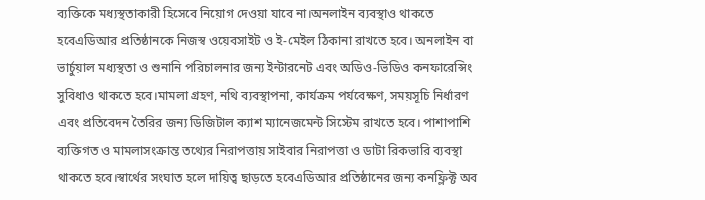ব্যক্তিকে মধ্যস্থতাকারী হিসেবে নিয়োগ দেওয়া যাবে না।অনলাইন ব্যবস্থাও থাকতে হবেএডিআর প্রতিষ্ঠানকে নিজস্ব ওয়েবসাইট ও ই-মেইল ঠিকানা রাখতে হবে। অনলাইন বা ভার্চুয়াল মধ্যস্থতা ও শুনানি পরিচালনার জন্য ইন্টারনেট এবং অডিও-ভিডিও কনফারেন্সিং সুবিধাও থাকতে হবে।মামলা গ্রহণ, নথি ব্যবস্থাপনা, কার্যক্রম পর্যবেক্ষণ, সময়সূচি নির্ধারণ এবং প্রতিবেদন তৈরির জন্য ডিজিটাল ক্যাশ ম্যানেজমেন্ট সিস্টেম রাখতে হবে। পাশাপাশি ব্যক্তিগত ও মামলাসংক্রান্ত তথ্যের নিরাপত্তায় সাইবার নিরাপত্তা ও ডাটা রিকভারি ব্যবস্থা থাকতে হবে।স্বার্থের সংঘাত হলে দায়িত্ব ছাড়তে হবেএডিআর প্রতিষ্ঠানের জন্য কনফ্লিক্ট অব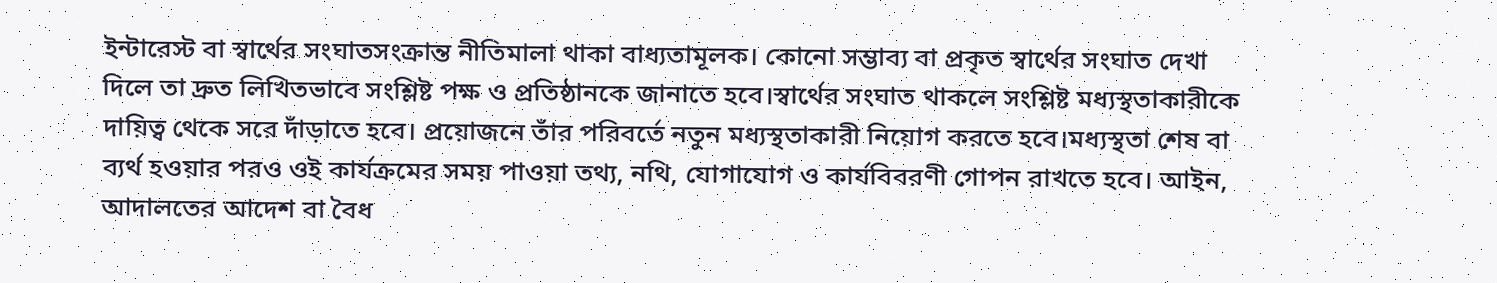ইন্টারেস্ট বা স্বার্থের সংঘাতসংক্রান্ত নীতিমালা থাকা বাধ্যতামূলক। কোনো সম্ভাব্য বা প্রকৃত স্বার্থের সংঘাত দেখা দিলে তা দ্রুত লিখিতভাবে সংশ্লিষ্ট পক্ষ ও প্রতিষ্ঠানকে জানাতে হবে।স্বার্থের সংঘাত থাকলে সংশ্লিষ্ট মধ্যস্থতাকারীকে দায়িত্ব থেকে সরে দাঁড়াতে হবে। প্রয়োজনে তাঁর পরিবর্তে নতুন মধ্যস্থতাকারী নিয়োগ করতে হবে।মধ্যস্থতা শেষ বা ব্যর্থ হওয়ার পরও ওই কার্যক্রমের সময় পাওয়া তথ্য, নথি, যোগাযোগ ও কার্যবিবরণী গোপন রাখতে হবে। আইন, আদালতের আদেশ বা বৈধ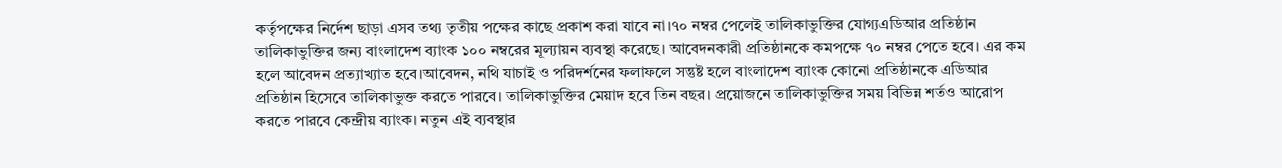কর্তৃপক্ষের নির্দেশ ছাড়া এসব তথ্য তৃতীয় পক্ষের কাছে প্রকাশ করা যাবে না।৭০ নম্বর পেলেই তালিকাভুক্তির যোগ্যএডিআর প্রতিষ্ঠান তালিকাভুক্তির জন্য বাংলাদেশ ব্যাংক ১০০ নম্বরের মূল্যায়ন ব্যবস্থা করেছে। আবেদনকারী প্রতিষ্ঠানকে কমপক্ষে ৭০ নম্বর পেতে হবে। এর কম হলে আবেদন প্রত্যাখ্যাত হবে।আবেদন, নথি যাচাই ও পরিদর্শনের ফলাফলে সন্তুষ্ট হলে বাংলাদেশ ব্যাংক কোনো প্রতিষ্ঠানকে এডিআর প্রতিষ্ঠান হিসেবে তালিকাভুক্ত করতে পারবে। তালিকাভুক্তির মেয়াদ হবে তিন বছর। প্রয়োজনে তালিকাভুক্তির সময় বিভিন্ন শর্তও আরোপ করতে পারবে কেন্দ্রীয় ব্যাংক। নতুন এই ব্যবস্থার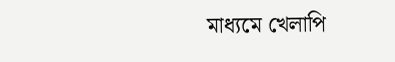মাধ্যমে খেলাপি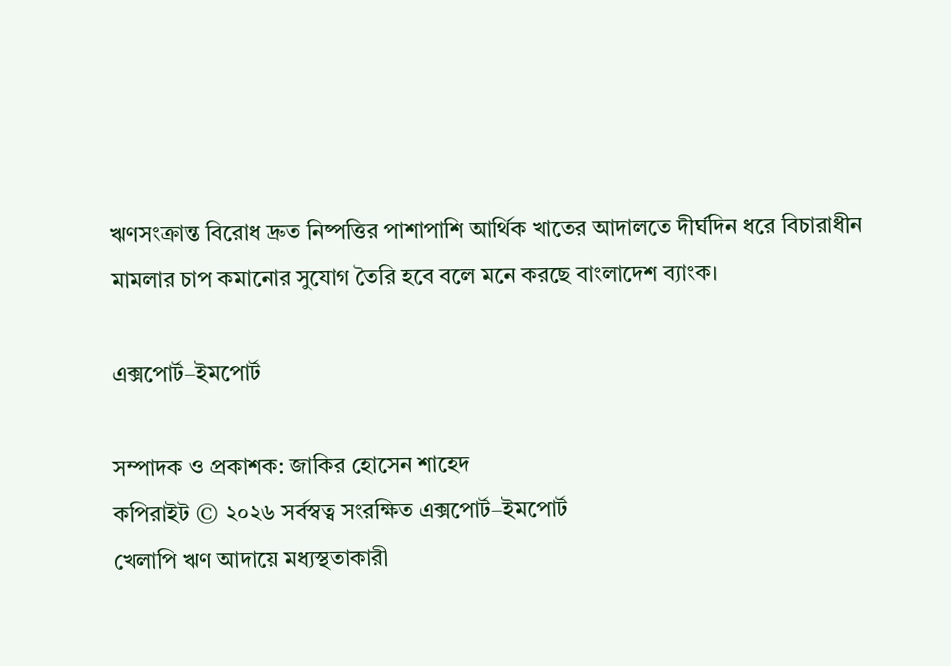ঋণসংক্রান্ত বিরোধ দ্রুত নিষ্পত্তির পাশাপাশি আর্থিক খাতের আদালতে দীর্ঘদিন ধরে বিচারাধীন মামলার চাপ কমানোর সুযোগ তৈরি হবে বলে মনে করছে বাংলাদেশ ব্যাংক।

এক্সপোর্ট–ইমপোর্ট

সম্পাদক ও প্রকাশক: জাকির হোসেন শাহেদ
কপিরাইট © ২০২৬ সর্বস্বত্ব সংরক্ষিত এক্সপোর্ট–ইমপোর্ট
খেলাপি ঋণ আদায়ে মধ্যস্থতাকারী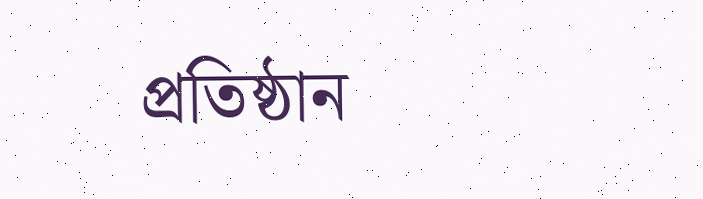প্রতিষ্ঠান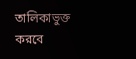তালিকাভুক্ত করবে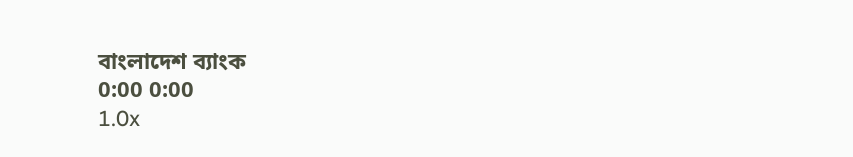বাংলাদেশ ব্যাংক
0:00 0:00
1.0x